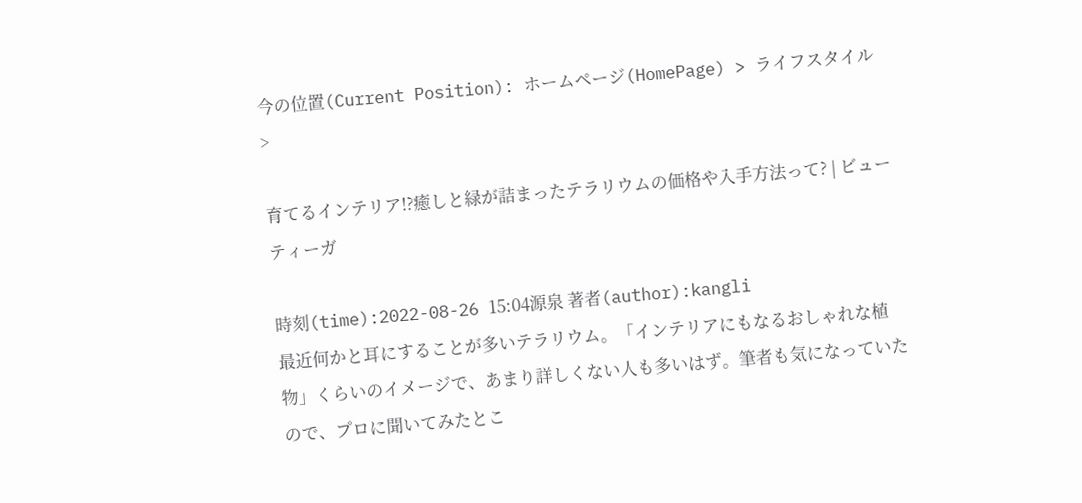今の位置(Current Position): ホームページ(HomePage) > ライフスタイル >

育てるインテリア!?癒しと緑が詰まったテラリウムの価格や入手方法って? | ビューティーガ

時刻(time):2022-08-26 15:04源泉 著者(author):kangli
最近何かと耳にすることが多いテラリウム。「インテリアにもなるおしゃれな植物」くらいのイメージで、あまり詳しくない人も多いはず。筆者も気になっていたので、プロに聞いてみたとこ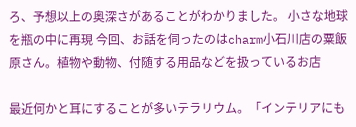ろ、予想以上の奥深さがあることがわかりました。 小さな地球を瓶の中に再現 今回、お話を伺ったのはcharm小石川店の粟飯原さん。植物や動物、付随する用品などを扱っているお店

最近何かと耳にすることが多いテラリウム。「インテリアにも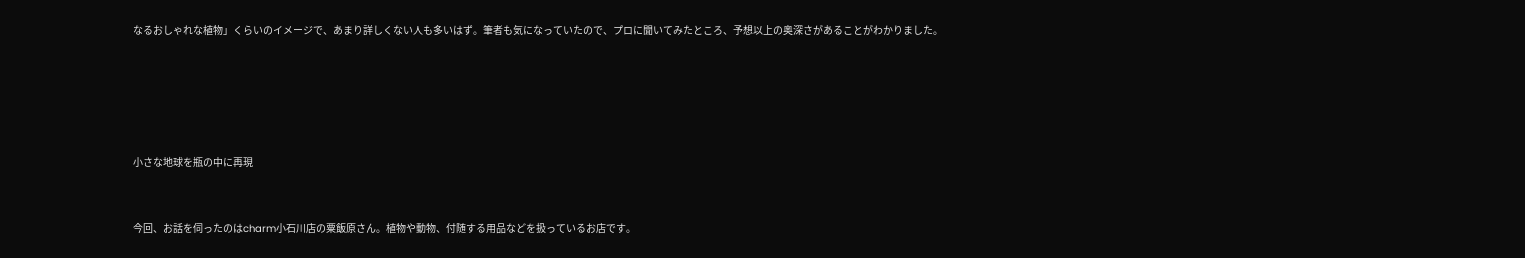なるおしゃれな植物」くらいのイメージで、あまり詳しくない人も多いはず。筆者も気になっていたので、プロに聞いてみたところ、予想以上の奥深さがあることがわかりました。





小さな地球を瓶の中に再現


今回、お話を伺ったのはcharm小石川店の粟飯原さん。植物や動物、付随する用品などを扱っているお店です。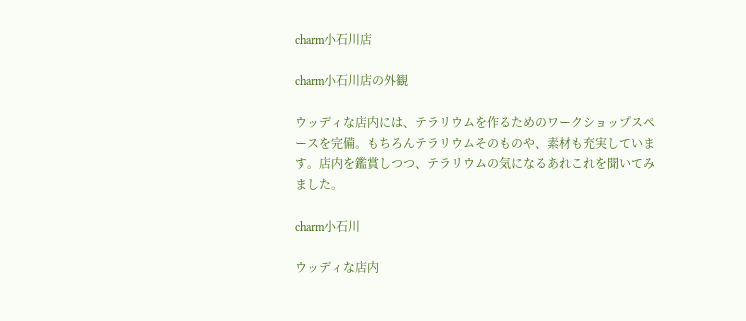charm小石川店

charm小石川店の外観

ウッディな店内には、テラリウムを作るためのワークショップスペースを完備。もちろんテラリウムそのものや、素材も充実しています。店内を鑑賞しつつ、テラリウムの気になるあれこれを聞いてみました。

charm小石川

ウッディな店内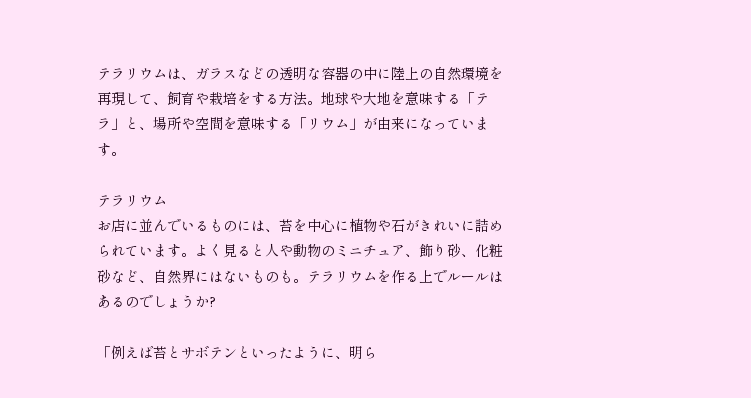テラリウムは、ガラスなどの透明な容器の中に陸上の自然環境を再現して、飼育や栽培をする方法。地球や大地を意味する「テラ」と、場所や空間を意味する「リウム」が由来になっています。

テラリウム
お店に並んでいるものには、苔を中心に植物や石がきれいに詰められています。よく見ると人や動物のミニチュア、飾り砂、化粧砂など、自然界にはないものも。テラリウムを作る上でルールはあるのでしょうか?

「例えば苔とサボテンといったように、明ら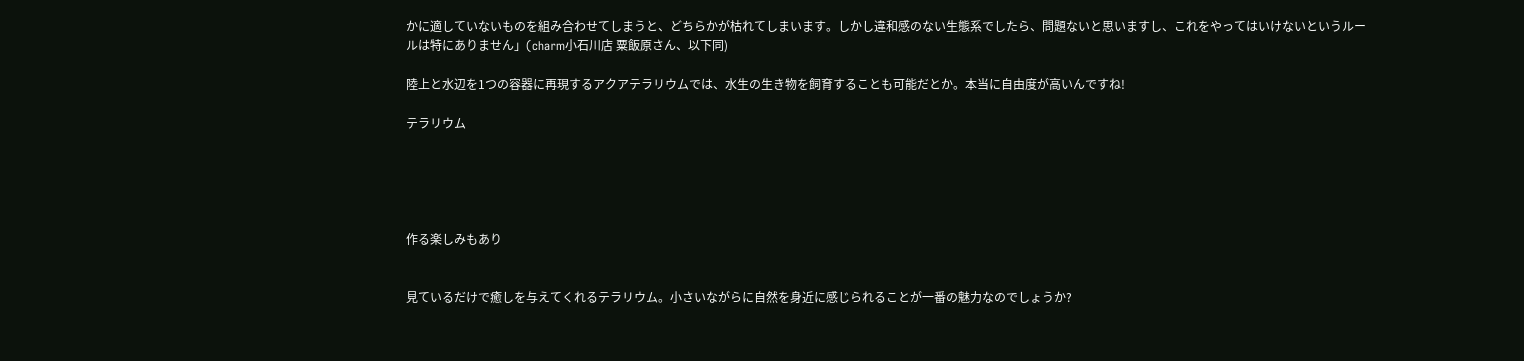かに適していないものを組み合わせてしまうと、どちらかが枯れてしまいます。しかし違和感のない生態系でしたら、問題ないと思いますし、これをやってはいけないというルールは特にありません」(charm小石川店 粟飯原さん、以下同)

陸上と水辺を1つの容器に再現するアクアテラリウムでは、水生の生き物を飼育することも可能だとか。本当に自由度が高いんですね!

テラリウム





作る楽しみもあり


見ているだけで癒しを与えてくれるテラリウム。小さいながらに自然を身近に感じられることが一番の魅力なのでしょうか?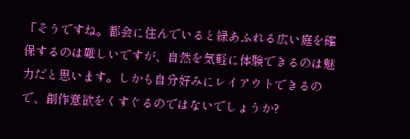「そうですね。都会に住んでいると緑あふれる広い庭を確保するのは難しいですが、自然を気軽に体験できるのは魅力だと思います。しかも自分好みにレイアウトできるので、創作意欲をくすぐるのではないでしょうか?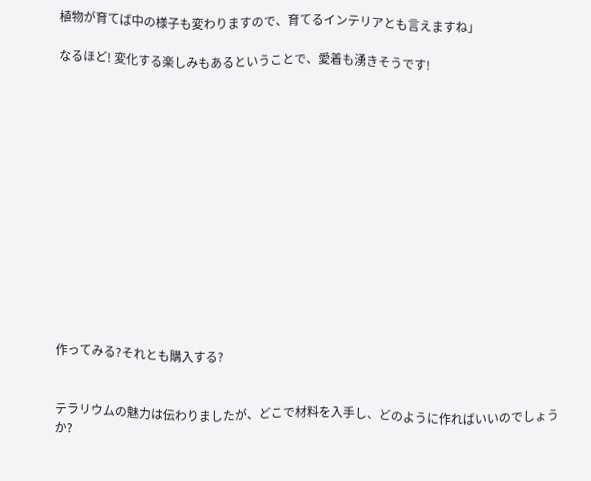植物が育てば中の様子も変わりますので、育てるインテリアとも言えますね」

なるほど! 変化する楽しみもあるということで、愛着も湧きそうです!














作ってみる?それとも購入する?


テラリウムの魅力は伝わりましたが、どこで材料を入手し、どのように作ればいいのでしょうか?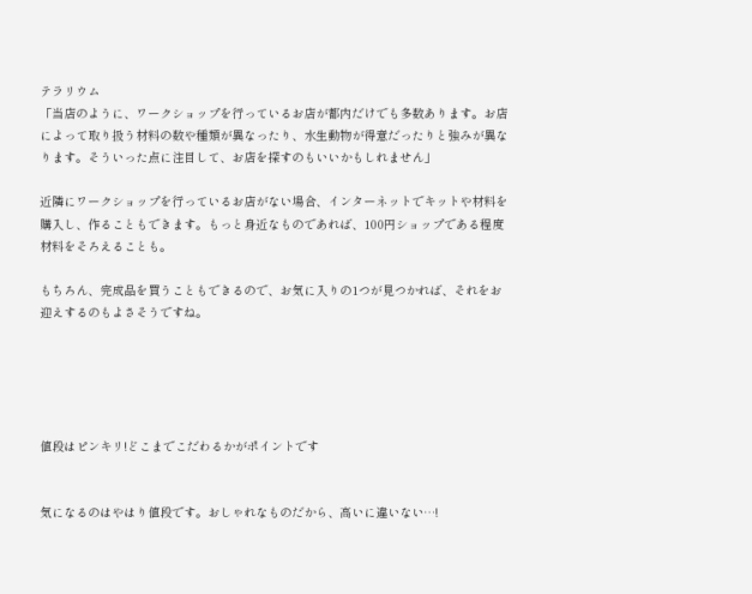テラリウム
「当店のように、ワークショップを行っているお店が都内だけでも多数あります。お店によって取り扱う材料の数や種類が異なったり、水生動物が得意だったりと強みが異なります。そういった点に注目して、お店を探すのもいいかもしれません」

近隣にワークショップを行っているお店がない場合、インターネットでキットや材料を購入し、作ることもできます。もっと身近なものであれば、100円ショップである程度材料をそろえることも。

もちろん、完成品を買うこともできるので、お気に入りの1つが見つかれば、それをお迎えするのもよさそうですね。





値段はピンキリ!どこまでこだわるかがポイントです


気になるのはやはり値段です。おしゃれなものだから、高いに違いない…!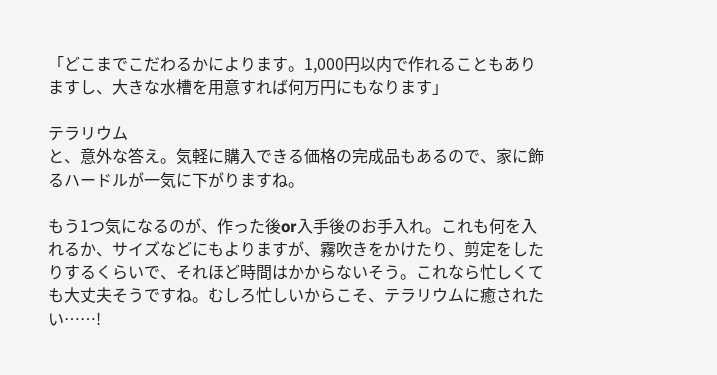「どこまでこだわるかによります。1,000円以内で作れることもありますし、大きな水槽を用意すれば何万円にもなります」

テラリウム
と、意外な答え。気軽に購入できる価格の完成品もあるので、家に飾るハードルが一気に下がりますね。

もう1つ気になるのが、作った後or入手後のお手入れ。これも何を入れるか、サイズなどにもよりますが、霧吹きをかけたり、剪定をしたりするくらいで、それほど時間はかからないそう。これなら忙しくても大丈夫そうですね。むしろ忙しいからこそ、テラリウムに癒されたい……!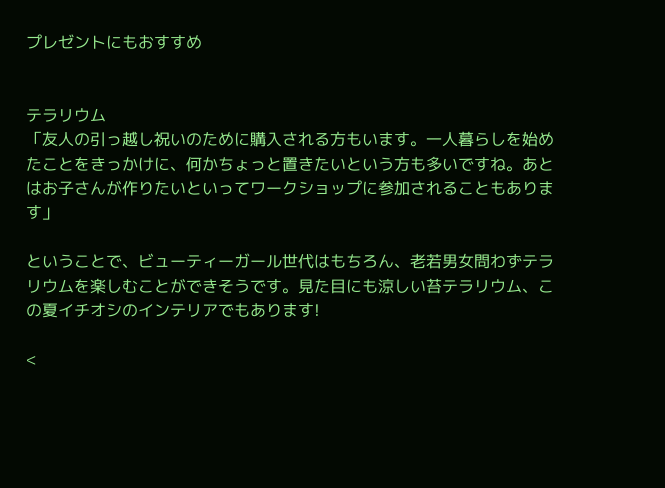プレゼントにもおすすめ


テラリウム
「友人の引っ越し祝いのために購入される方もいます。一人暮らしを始めたことをきっかけに、何かちょっと置きたいという方も多いですね。あとはお子さんが作りたいといってワークショップに参加されることもあります」

ということで、ビューティーガール世代はもちろん、老若男女問わずテラリウムを楽しむことができそうです。見た目にも涼しい苔テラリウム、この夏イチオシのインテリアでもあります!

<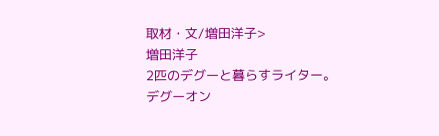取材・文/増田洋子>
増田洋子
2匹のデグーと暮らすライター。デグーオン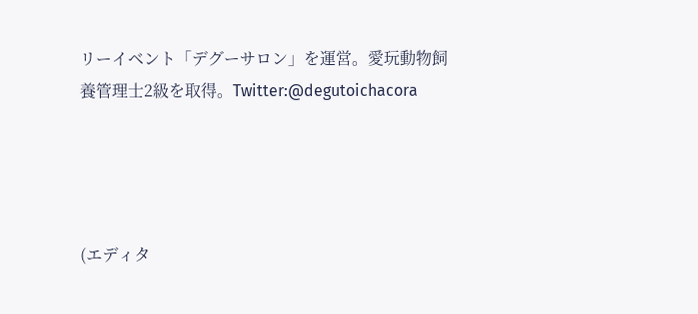リーイベント「デグーサロン」を運営。愛玩動物飼養管理士2級を取得。Twitter:@degutoichacora




(エディタ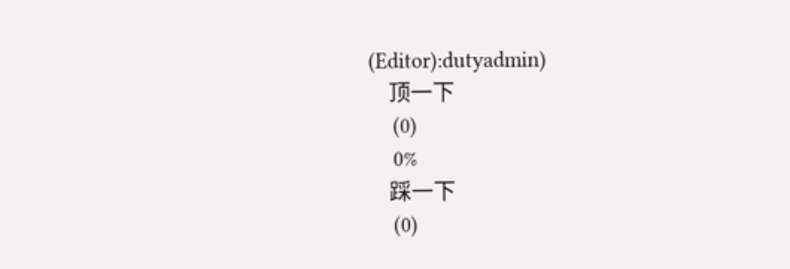(Editor):dutyadmin)
    顶一下
    (0)
    0%
    踩一下
    (0)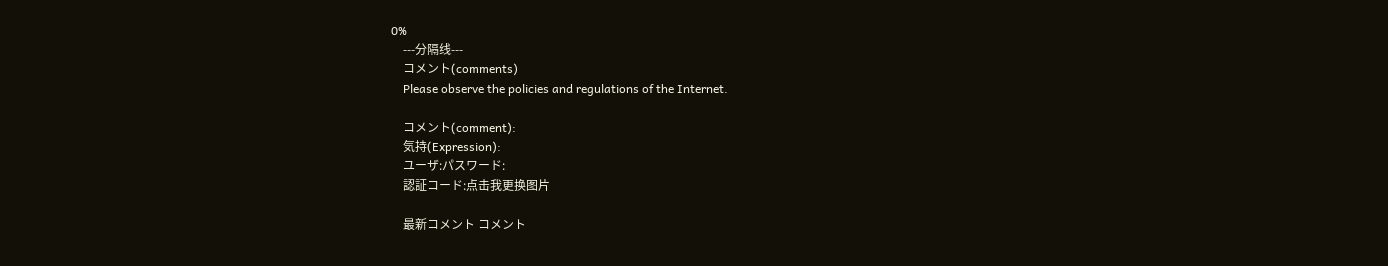0%
    ---分隔线---
    コメント(comments)
    Please observe the policies and regulations of the Internet.

    コメント(comment):
    気持(Expression):
    ユーザ:パスワード:
    認証コード:点击我更换图片

    最新コメント コメント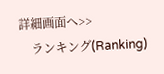詳細画面へ>>
    ランキング(Ranking)